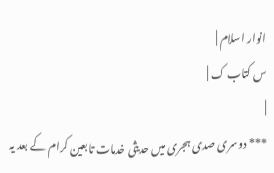انوار اسلام |
س کتاب ک |
|
*** دوسری صدی ہجری میں حدیثی خدمات تابعین کرام کے بعد یہ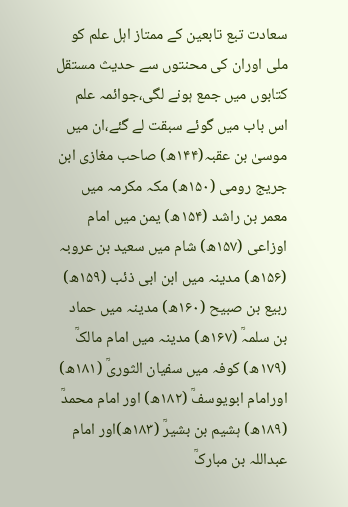سعادت تبع تابعین کے ممتاز اہل علم کو ملی اوران کی محنتوں سے حدیث مستقل کتابوں میں جمع ہونے لگی،جوائمہ علم اس باب میں گوئے سبقت لے گئے،ان میں موسیٰ بن عقبہ(۱۴۴ھ) صاحب مغازی ابن جریج رومی (۱۵۰ھ) مکہ مکرمہ میں معمر بن راشد (۱۵۴ھ) یمن میں امام اوزاعی (۱۵۷ھ) شام میں سعید بن عروبہ (۱۵۶ھ) مدینہ میں ابن ابی ذئب (۱۵۹ھ) ربیع بن صبیح (۱۶۰ھ) مدینہ میں حماد بن سلمہؒ (۱۶۷ھ) مدینہ میں امام مالکؒ (۱۷۹ھ) کوفہ میں سفیان الثوریؒ (۱۸۱ھ) اورامام ابویوسفؒ (۱۸۲ھ) اور امام محمدؒ (۱۸۹ھ) ہشیم بن بشیرؒ (۱۸۳ھ)اور امام عبداللہ بن مبارکؒ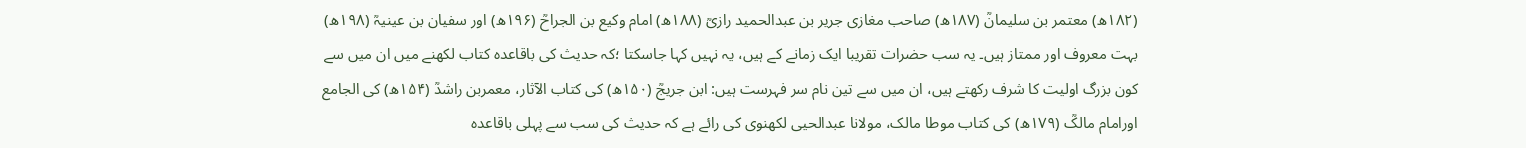(۱۸۲ھ) معتمر بن سلیمانؒ (۱۸۷ھ) صاحب مغازی جریر بن عبدالحمید رازیؒ (۱۸۸ھ) امام وکیع بن الجراحؒ (۱۹۶ھ) اور سفیان بن عینیہؒ (۱۹۸ھ) بہت معروف اور ممتاز ہیں۔ یہ سب حضرات تقریبا ایک زمانے کے ہیں، یہ نہیں کہا جاسکتا ؛کہ حدیث کی باقاعدہ کتاب لکھنے میں ان میں سے کون بزرگ اولیت کا شرف رکھتے ہیں، ان میں سے تین نام سر فہرست ہیں: ابن جریجؒ (۱۵۰ھ) کی کتاب الآثار، معمربن راشدؒ (۱۵۴ھ) کی الجامع اورامام مالکؒ (۱۷۹ھ) کی کتاب موطا مالک، مولانا عبدالحیی لکھنوی کی رائے ہے کہ حدیث کی سب سے پہلی باقاعدہ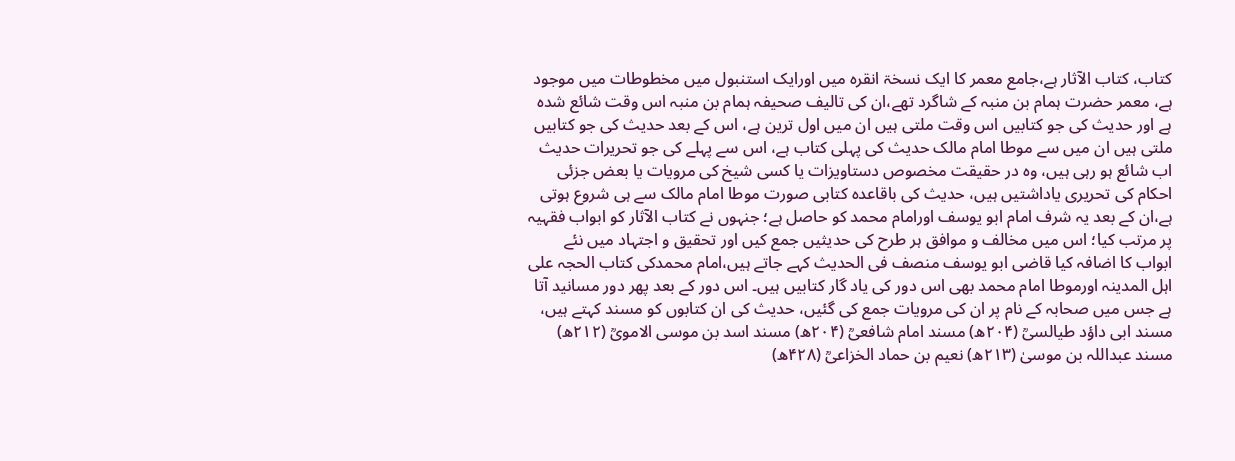کتاب، کتاب الآثار ہے،جامع معمر کا ایک نسخۃ انقرہ میں اورایک استنبول میں مخطوطات میں موجود ہے، معمر حضرت ہمام بن منبہ کے شاگرد تھے،ان کی تالیف صحیفہ ہمام بن منبہ اس وقت شائع شدہ ہے اور حدیث کی جو کتابیں اس وقت ملتی ہیں ان میں اول ترین ہے، اس کے بعد حدیث کی جو کتابیں ملتی ہیں ان میں سے موطا امام مالک حدیث کی پہلی کتاب ہے، اس سے پہلے کی جو تحریرات حدیث اب شائع ہو رہی ہیں، وہ در حقیقت مخصوص دستاویزات یا کسی شیخ کی مرویات یا بعض جزئی احکام کی تحریری یاداشتیں ہیں، حدیث کی باقاعدہ کتابی صورت موطا امام مالک سے ہی شروع ہوتی ہے،ان کے بعد یہ شرف امام ابو یوسف اورامام محمد کو حاصل ہے؛ جنہوں نے کتاب الآثار کو ابواب فقہیہ پر مرتب کیا؛ اس میں مخالف و موافق ہر طرح کی حدیثیں جمع کیں اور تحقیق و اجتہاد میں نئے ابواب کا اضافہ کیا قاضی ابو یوسف منصف فی الحدیث کہے جاتے ہیں،امام محمدکی کتاب الحجہ علی اہل المدینہ اورموطا امام محمد بھی اس دور کی یاد گار کتابیں ہیں۔ اس دور کے بعد پھر دور مسانید آتا ہے جس میں صحابہ کے نام پر ان کی مرویات جمع کی گئیں، حدیث کی ان کتابوں کو مسند کہتے ہیں، مسند ابی داؤد طیالسیؒ (۲۰۴ھ) مسند امام شافعیؒ (۲۰۴ھ) مسند اسد بن موسی الامویؒ (۲۱۲ھ) مسند عبداللہ بن موسیٰ (۲۱۳ھ) نعیم بن حماد الخزاعیؒ (۴۲۸ھ)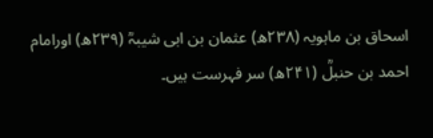اسحاق بن ماہویہ (۲۳۸ھ) عثمان بن ابی شیبہؒ (۲۳۹ھ) اورامام احمد بن حنبلؒ (۲۴۱ھ) سر فہرست ہیں۔